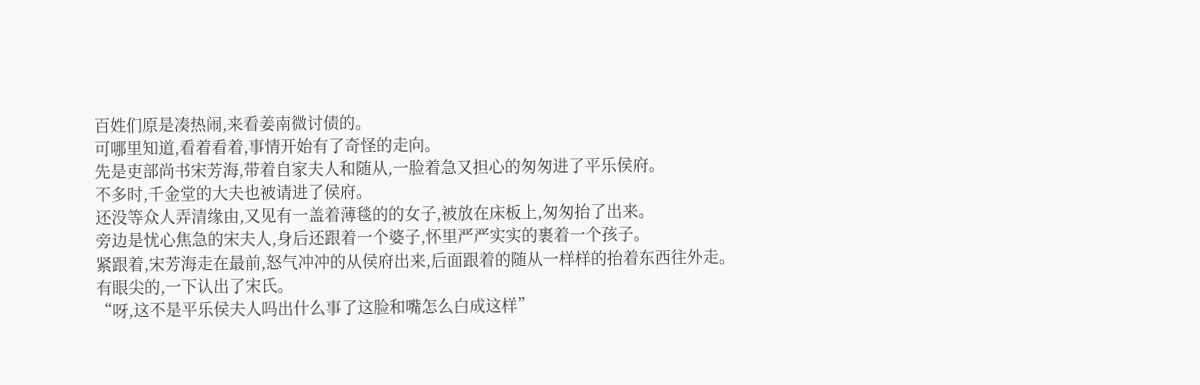百姓们原是凑热闹,来看姜南微讨债的。
可哪里知道,看着看着,事情开始有了奇怪的走向。
先是吏部尚书宋芳海,带着自家夫人和随从,一脸着急又担心的匆匆进了平乐侯府。
不多时,千金堂的大夫也被请进了侯府。
还没等众人弄清缘由,又见有一盖着薄毯的的女子,被放在床板上,匆匆抬了出来。
旁边是忧心焦急的宋夫人,身后还跟着一个婆子,怀里严严实实的裹着一个孩子。
紧跟着,宋芳海走在最前,怒气冲冲的从侯府出来,后面跟着的随从一样样的抬着东西往外走。
有眼尖的,一下认出了宋氏。
“呀,这不是平乐侯夫人吗出什么事了这脸和嘴怎么白成这样”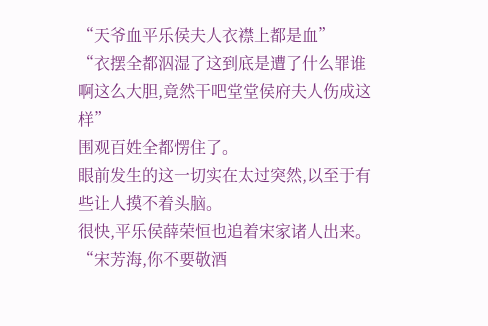“天爷血平乐侯夫人衣襟上都是血”
“衣摆全都泅湿了这到底是遭了什么罪谁啊这么大胆,竟然干吧堂堂侯府夫人伤成这样”
围观百姓全都愣住了。
眼前发生的这一切实在太过突然,以至于有些让人摸不着头脑。
很快,平乐侯薛荣恒也追着宋家诸人出来。
“宋芳海,你不要敬酒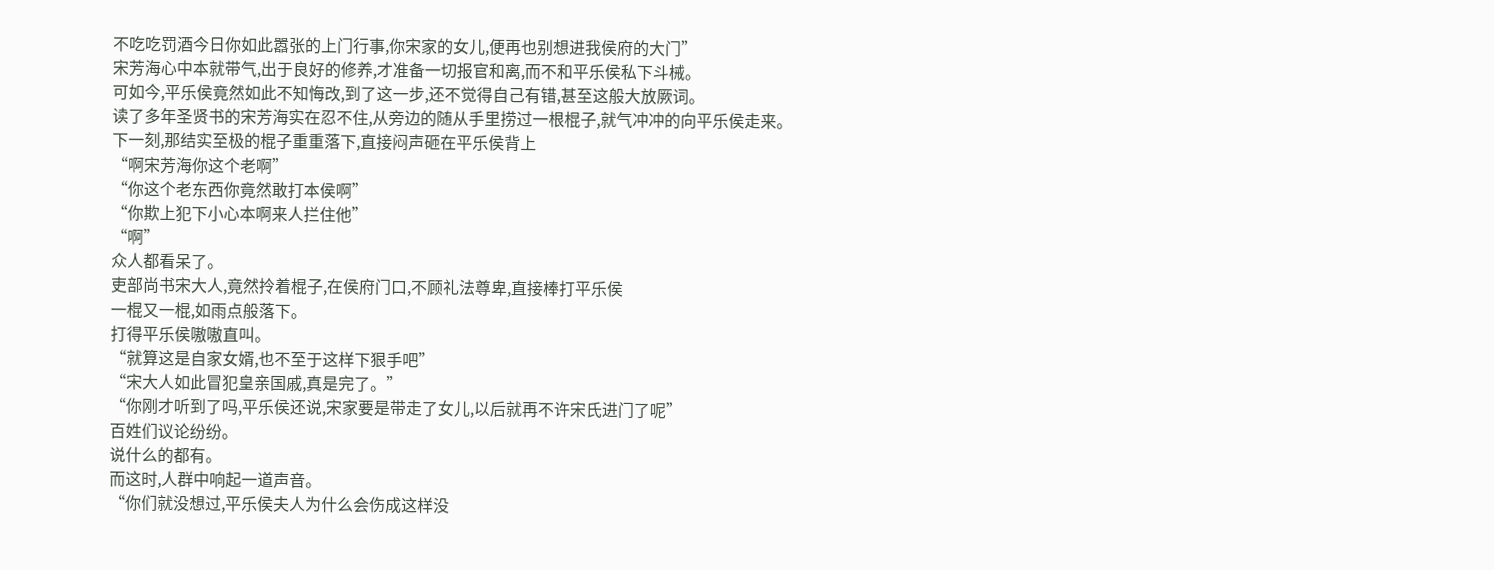不吃吃罚酒今日你如此嚣张的上门行事,你宋家的女儿,便再也别想进我侯府的大门”
宋芳海心中本就带气,出于良好的修养,才准备一切报官和离,而不和平乐侯私下斗械。
可如今,平乐侯竟然如此不知悔改,到了这一步,还不觉得自己有错,甚至这般大放厥词。
读了多年圣贤书的宋芳海实在忍不住,从旁边的随从手里捞过一根棍子,就气冲冲的向平乐侯走来。
下一刻,那结实至极的棍子重重落下,直接闷声砸在平乐侯背上
“啊宋芳海你这个老啊”
“你这个老东西你竟然敢打本侯啊”
“你欺上犯下小心本啊来人拦住他”
“啊”
众人都看呆了。
吏部尚书宋大人,竟然拎着棍子,在侯府门口,不顾礼法尊卑,直接棒打平乐侯
一棍又一棍,如雨点般落下。
打得平乐侯嗷嗷直叫。
“就算这是自家女婿,也不至于这样下狠手吧”
“宋大人如此冒犯皇亲国戚,真是完了。”
“你刚才听到了吗,平乐侯还说,宋家要是带走了女儿,以后就再不许宋氏进门了呢”
百姓们议论纷纷。
说什么的都有。
而这时,人群中响起一道声音。
“你们就没想过,平乐侯夫人为什么会伤成这样没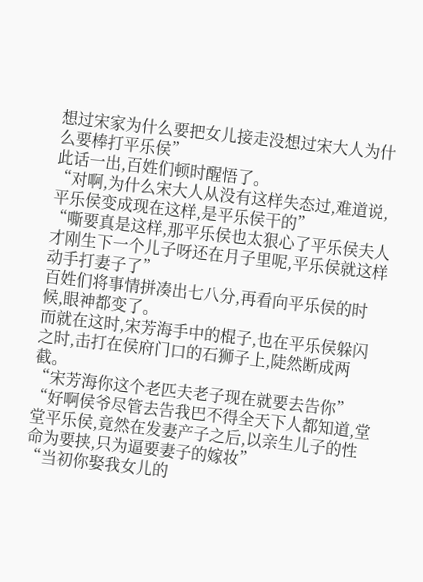想过宋家为什么要把女儿接走没想过宋大人为什么要棒打平乐侯”
此话一出,百姓们顿时醒悟了。
“对啊,为什么宋大人从没有这样失态过,难道说,平乐侯变成现在这样,是平乐侯干的”
“嘶要真是这样,那平乐侯也太狠心了平乐侯夫人才刚生下一个儿子呀还在月子里呢,平乐侯就这样动手打妻子了”
百姓们将事情拼凑出七八分,再看向平乐侯的时候,眼神都变了。
而就在这时,宋芳海手中的棍子,也在平乐侯躲闪之时,击打在侯府门口的石狮子上,陡然断成两截。
“宋芳海你这个老匹夫老子现在就要去告你”
“好啊侯爷尽管去告我巴不得全天下人都知道,堂堂平乐侯,竟然在发妻产子之后,以亲生儿子的性命为要挟,只为逼要妻子的嫁妆”
“当初你娶我女儿的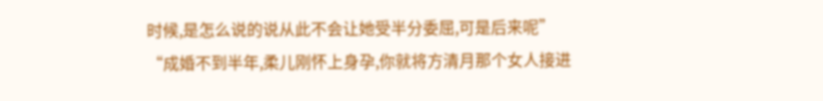时候,是怎么说的说从此不会让她受半分委屈,可是后来呢”
“成婚不到半年,柔儿刚怀上身孕,你就将方清月那个女人接进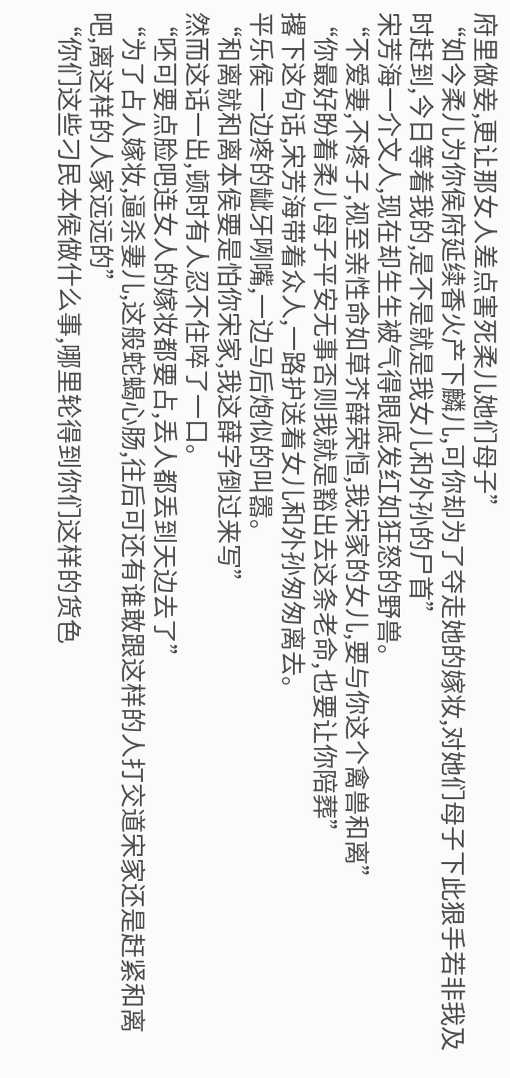府里做妾,更让那女人差点害死柔儿她们母子”
“如今柔儿为你侯府延续香火产下麟儿,可你却为了夺走她的嫁妆,对她们母子下此狠手若非我及时赶到,今日等着我的,是不是就是我女儿和外孙的尸首”
宋芳海一介文人,现在却生生被气得眼底发红如狂怒的野兽。
“不爱妻,不疼子,视至亲性命如草芥薛荣恒,我宋家的女儿,要与你这个禽兽和离”
“你最好盼着柔儿母子平安无事否则我就是豁出去这条老命,也要让你陪葬”
撂下这句话,宋芳海带着众人,一路护送着女儿和外孙匆匆离去。
平乐侯一边疼的龇牙咧嘴,一边马后炮似的叫嚣。
“和离就和离本侯要是怕你宋家,我这薛字倒过来写”
然而这话一出,顿时有人忍不住啐了一口。
“呸可要点脸吧连女人的嫁妆都要占,丢人都丢到天边去了”
“为了占人嫁妆,逼杀妻儿,这般蛇蝎心肠,往后可还有谁敢跟这样的人打交道宋家还是赶紧和离吧,离这样的人家远远的”
“你们这些刁民本侯做什么事,哪里轮得到你们这样的货色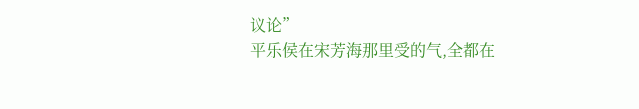议论”
平乐侯在宋芳海那里受的气,全都在